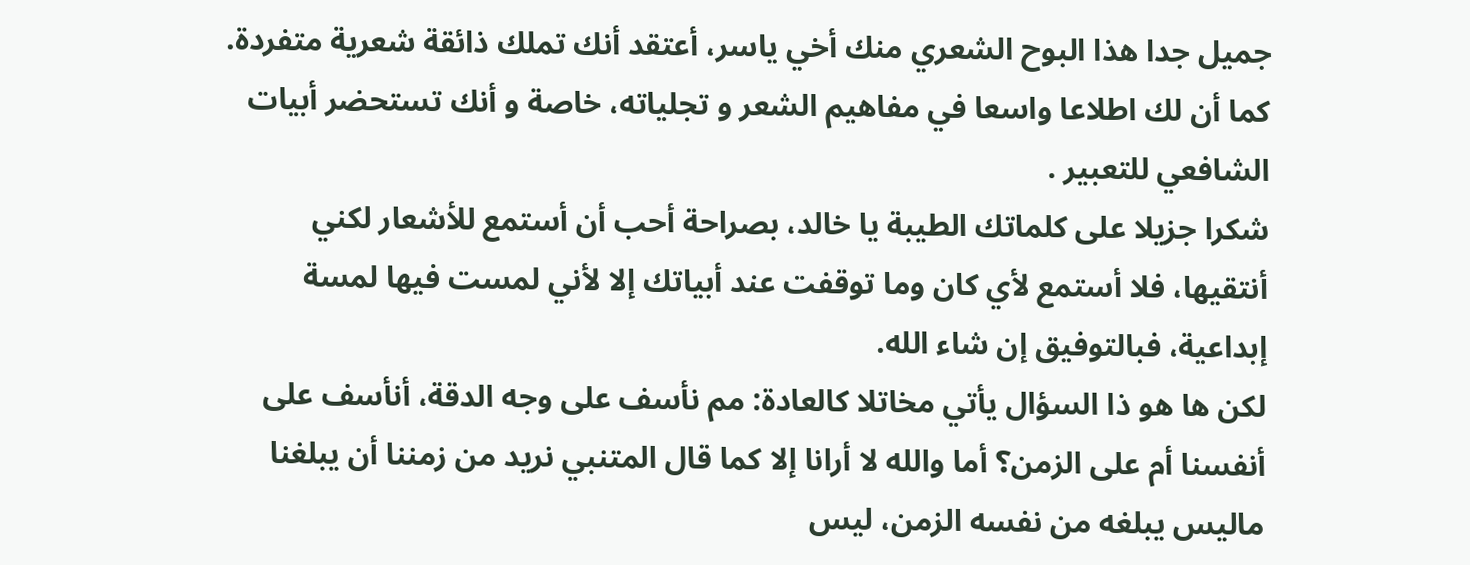جميل جدا هذا البوح الشعري منك أخي ياسر، أعتقد أنك تملك ذائقة شعرية متفردة. كما أن لك اطلاعا واسعا في مفاهيم الشعر و تجلياته، خاصة و أنك تستحضر أبيات الشافعي للتعبير .
شكرا جزيلا على كلماتك الطيبة يا خالد، بصراحة أحب أن أستمع للأشعار لكني أنتقيها، فلا أستمع لأي كان وما توقفت عند أبياتك إلا لأني لمست فيها لمسة إبداعية، فبالتوفيق إن شاء الله.
لكن ها هو ذا السؤال يأتي مخاتلا كالعادة: مم نأسف على وجه الدقة، أنأسف على أنفسنا أم على الزمن؟ أما والله لا أرانا إلا كما قال المتنبي نريد من زمننا أن يبلغنا ماليس يبلغه من نفسه الزمن، ليس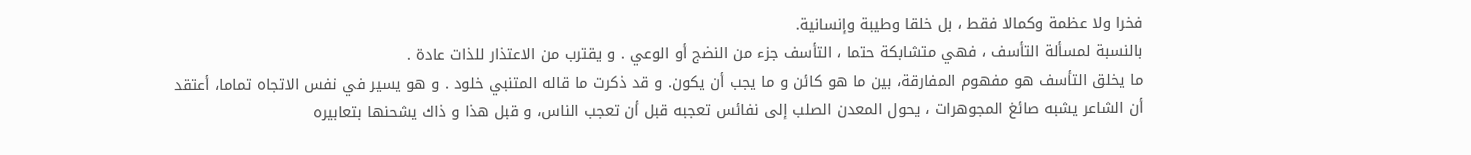فخرا ولا عظمة وكمالا فقط ، بل خلقا وطيبة وإنسانية.
بالنسبة لمسألة التأسف ، فهي متشابكة حتما ، التأسف جزء من النضج أو الوعي . و يقترب من الاعتذار للذات عادة .
ما يخلق التأسف هو مفهوم المفارقة، بين ما هو كائن و ما يجب أن يكون. و قد ذكرت ما قاله المتنبي خلود . و هو يسير في نفس الاتجاه تماما، أعتقد أن الشاعر يشبه صائغ المجوهرات ، يحول المعدن الصلب إلى نفائس تعجبه قبل أن تعجب الناس، و قبل هذا و ذاك يشحنها بتعابيره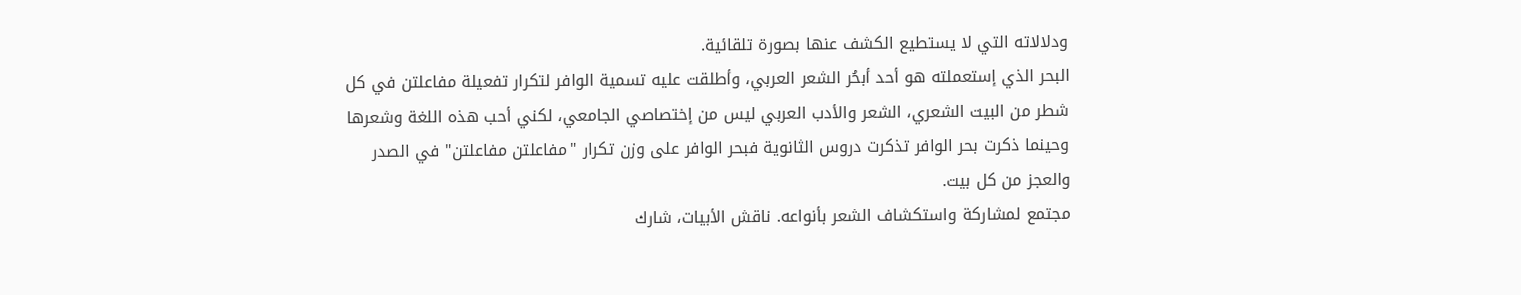ودلالاته التي لا يستطيع الكشف عنها بصورة تلقائية.
البحر الذي إستعملته هو أحد أبحُر الشعر العربي، وأطلقت عليه تسمية الوافر لتكرار تفعيلة مفاعلتن في كل شطر من البيت الشعري، الشعر والأدب العربي ليس من إختصاصي الجامعي، لكني أحب هذه اللغة وشعرها وحينما ذكرت بحر الوافر تذكرت دروس الثانوية فبحر الوافر على وزن تكرار "مفاعلتن مفاعلتن" في الصدر والعجز من كل بيت.
مجتمع لمشاركة واستكشاف الشعر بأنواعه. ناقش الأبيات، شارك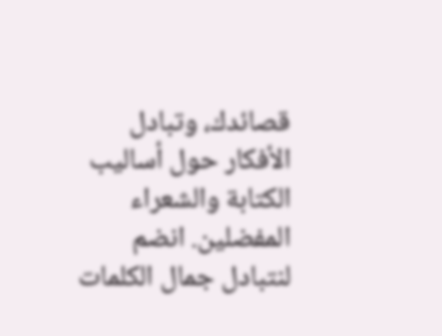قصائدك، وتبادل الأفكار حول أساليب الكتابة والشعراء المفضلين. انضم لنتبادل جمال الكلمات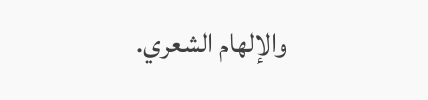والإلهام الشعري.